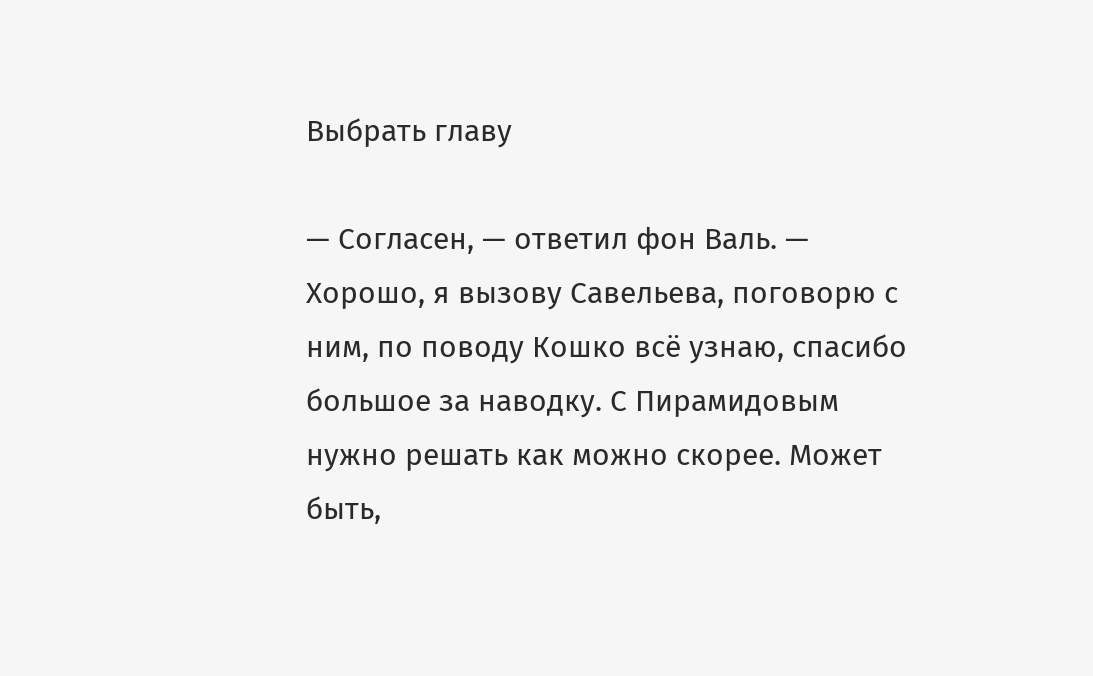Выбрать главу

— Согласен, — ответил фон Валь. — Хорошо, я вызову Савельева, поговорю с ним, по поводу Кошко всё узнаю, спасибо большое за наводку. С Пирамидовым нужно решать как можно скорее. Может быть,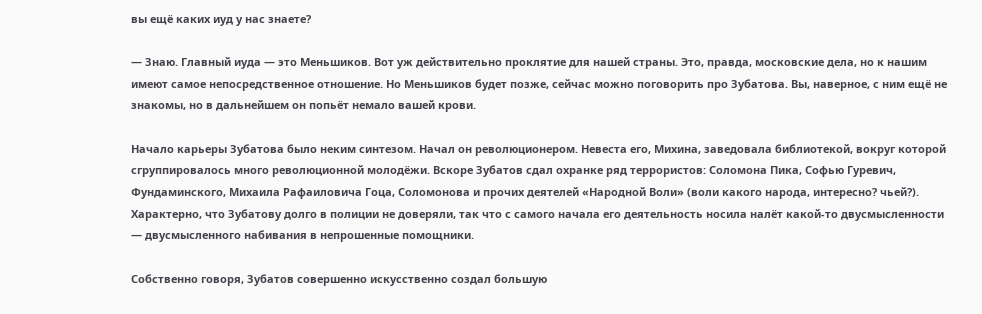вы ещё каких иуд у нас знаете?

— Знаю. Главный иуда — это Меньшиков. Вот уж действительно проклятие для нашей страны. Это, правда, московские дела, но к нашим имеют самое непосредственное отношение. Но Меньшиков будет позже, сейчас можно поговорить про Зубатова. Вы, наверное, с ним ещё не знакомы, но в дальнейшем он попьёт немало вашей крови.

Начало карьеры Зубатова было неким синтезом. Начал он революционером. Невеста его, Михина, заведовала библиотекой, вокруг которой сгруппировалось много революционной молодёжи. Вскоре Зубатов сдал охранке ряд террористов: Соломона Пика, Софью Гуревич, Фундаминского, Михаила Рафаиловича Гоца, Соломонова и прочих деятелей «Народной Воли» (воли какого народа, интересно? чьей?). Характерно, что Зубатову долго в полиции не доверяли, так что с самого начала его деятельность носила налёт какой-то двусмысленности — двусмысленного набивания в непрошенные помощники.

Собственно говоря, Зубатов совершенно искусственно создал большую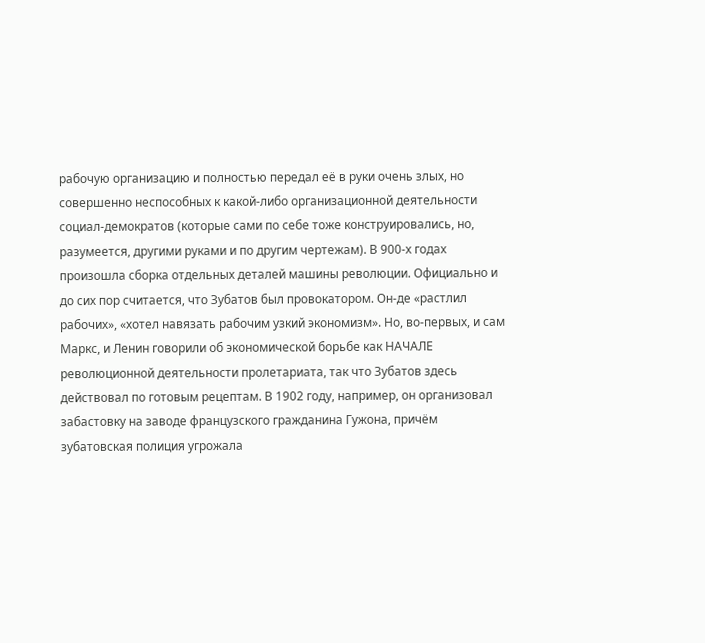рабочую организацию и полностью передал её в руки очень злых, но совершенно неспособных к какой-либо организационной деятельности социал-демократов (которые сами по себе тоже конструировались, но, разумеется, другими руками и по другим чертежам). В 900-х годах произошла сборка отдельных деталей машины революции. Официально и до сих пор считается, что Зубатов был провокатором. Он-де «растлил рабочих», «хотел навязать рабочим узкий экономизм». Но, во-первых, и сам Маркс, и Ленин говорили об экономической борьбе как НАЧАЛЕ революционной деятельности пролетариата, так что Зубатов здесь действовал по готовым рецептам. В 1902 году, например, он организовал забастовку на заводе французского гражданина Гужона, причём зубатовская полиция угрожала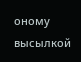оному высылкой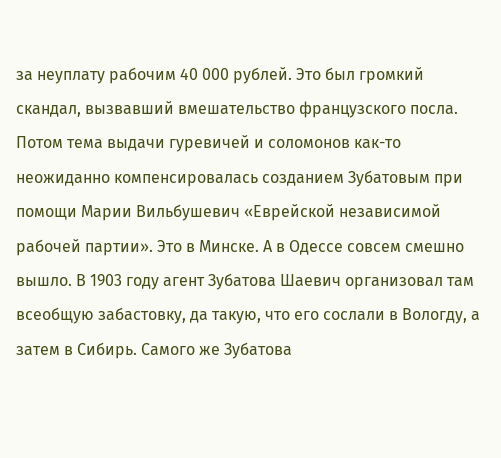за неуплату рабочим 40 000 рублей. Это был громкий скандал, вызвавший вмешательство французского посла. Потом тема выдачи гуревичей и соломонов как-то неожиданно компенсировалась созданием Зубатовым при помощи Марии Вильбушевич «Еврейской независимой рабочей партии». Это в Минске. А в Одессе совсем смешно вышло. В 1903 году агент Зубатова Шаевич организовал там всеобщую забастовку, да такую, что его сослали в Вологду, а затем в Сибирь. Самого же Зубатова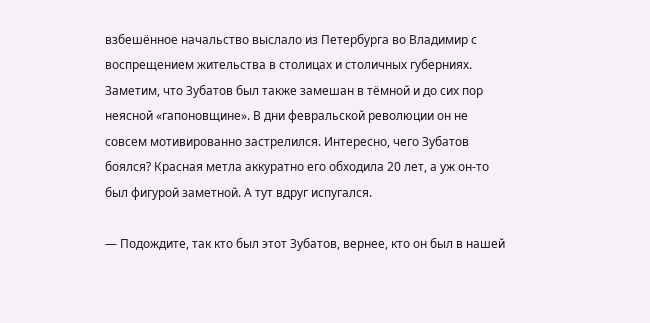взбешённое начальство выслало из Петербурга во Владимир с воспрещением жительства в столицах и столичных губерниях. Заметим, что Зубатов был также замешан в тёмной и до сих пор неясной «гапоновщине». В дни февральской революции он не совсем мотивированно застрелился. Интересно, чего Зубатов боялся? Красная метла аккуратно его обходила 20 лет, а уж он-то был фигурой заметной. А тут вдруг испугался.

— Подождите, так кто был этот Зубатов, вернее, кто он был в нашей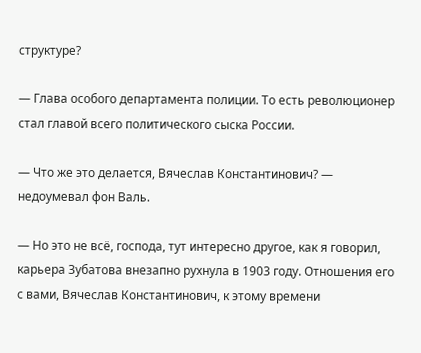структуре?

— Глава особого департамента полиции. То есть революционер стал главой всего политического сыска России.

— Что же это делается, Вячеслав Константинович? — недоумевал фон Валь.

— Но это не всё, господа, тут интересно другое, как я говорил, карьера Зубатова внезапно рухнула в 1903 году. Отношения его с вами, Вячеслав Константинович, к этому времени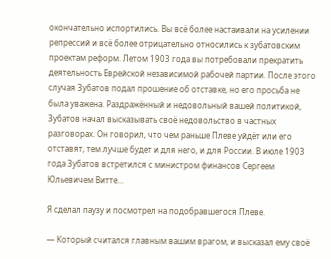окончательно испортились. Вы всё более настаивали на усилении репрессий и всё более отрицательно относились к зубатовским проектам реформ. Летом 1903 года вы потребовали прекратить деятельность Еврейской независимой рабочей партии. После этого случая Зубатов подал прошение об отставке, но его просьба не была уважена. Раздражённый и недовольный вашей политикой, Зубатов начал высказывать своё недовольство в частных разговорах. Он говорил, что чем раньше Плеве уйдёт или его отставят, тем лучше будет и для него, и для России. В июле 1903 года Зубатов встретился с министром финансов Сергеем Юльевичем Витте…

Я сделал паузу и посмотрел на подобравшегося Плеве.

— Который считался главным вашим врагом, и высказал ему своё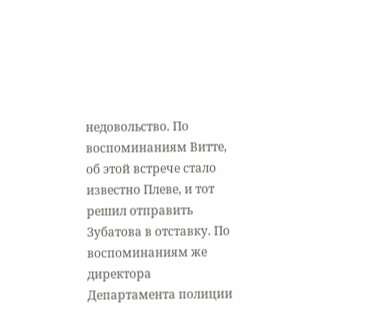недовольство. По воспоминаниям Витте, об этой встрече стало известно Плеве, и тот решил отправить Зубатова в отставку. По воспоминаниям же директора Департамента полиции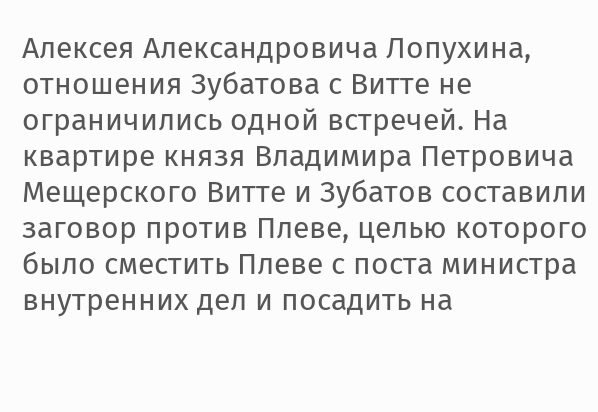Алексея Александровича Лопухина, отношения Зубатова с Витте не ограничились одной встречей. На квартире князя Владимира Петровича Мещерского Витте и Зубатов составили заговор против Плеве, целью которого было сместить Плеве с поста министра внутренних дел и посадить на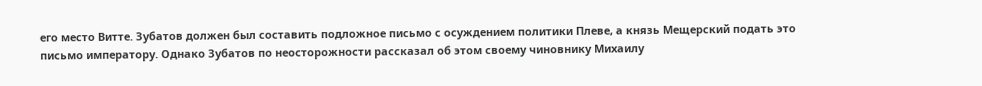его место Витте. Зубатов должен был составить подложное письмо с осуждением политики Плеве, а князь Мещерский подать это письмо императору. Однако Зубатов по неосторожности рассказал об этом своему чиновнику Михаилу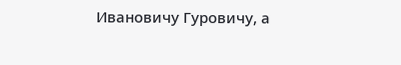Ивановичу Гуровичу, а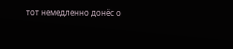тот немедленно донёс о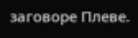заговоре Плеве.